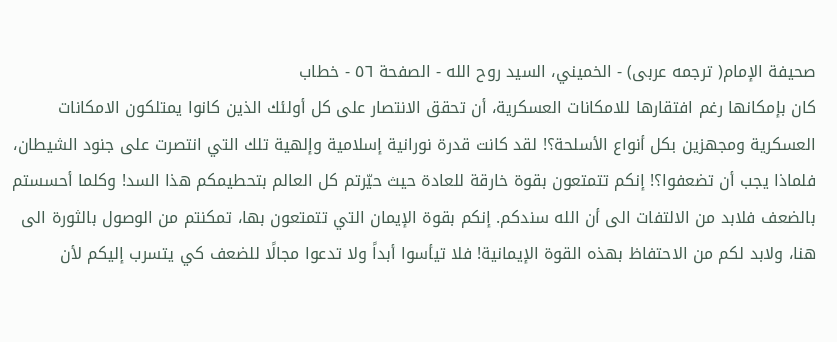صحيفة الإمام( ترجمه عربى) - الخميني، السيد روح الله - الصفحة ٥٦ - خطاب
كان بإمكانها رغم افتقارها للامكانات العسكرية، أن تحقق الانتصار على كل أولئك الذين كانوا يمتلكون الامكانات العسكرية ومجهزين بكل أنواع الأسلحة؟! لقد كانت قدرة نورانية إسلامية وإلهية تلك التي انتصرت على جنود الشيطان، فلماذا يجب أن تضعفوا؟! إنكم تتمتعون بقوة خارقة للعادة حيث حيّرتم كل العالم بتحطيمكم هذا السد! وكلما أحسستم بالضعف فلابد من الالتفات الى أن الله سندكم. إنكم بقوة الإيمان التي تتمتعون بها، تمكنتم من الوصول بالثورة الى هنا، ولابد لكم من الاحتفاظ بهذه القوة الإيمانية! فلا تيأسوا أبداً ولا تدعوا مجالًا للضعف كي يتسرب إليكم لأن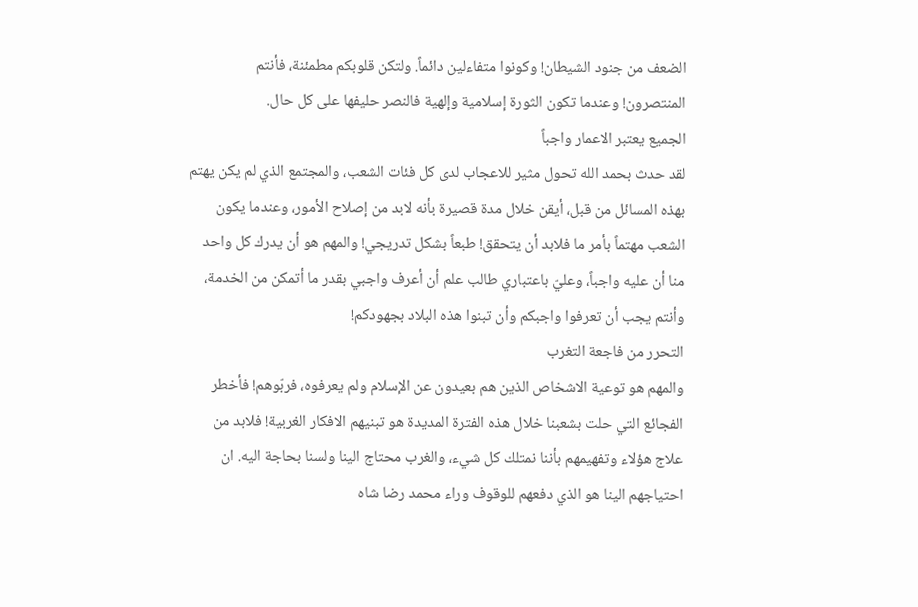الضعف من جنود الشيطان! وكونوا متفاءلين دائماً. ولتكن قلوبكم مطمئنة، فأنتم المنتصرون! وعندما تكون الثورة إسلامية وإلهية فالنصر حليفها على كل حال.
الجميع يعتبر الاعمار واجباً
لقد حدث بحمد الله تحول مثير للاعجاب لدى كل فئات الشعب، والمجتمع الذي لم يكن يهتم بهذه المسائل من قبل، أيقن خلال مدة قصيرة بأنه لابد من إصلاح الأمور، وعندما يكون الشعب مهتماً بأمر ما فلابد أن يتحقق! طبعاً بشكل تدريجي! والمهم هو أن يدرك كل واحد منا أن عليه واجباً، وعليّ باعتباري طالب علم أن أعرف واجبي بقدر ما أتمكن من الخدمة، وأنتم يجب أن تعرفوا واجبكم وأن تبنوا هذه البلاد بجهودكم!
التحرر من فاجعة التغرب
والمهم هو توعية الاشخاص الذين هم بعيدون عن الإسلام ولم يعرفوه، فربّوهم! فأخطر الفجائع التي حلت بشعبنا خلال هذه الفترة المديدة هو تبنيهم الافكار الغربية! فلابد من علاج هؤلاء وتفهيمهم بأننا نمتلك كل شيء، والغرب محتاج الينا ولسنا بحاجة اليه. ان احتياجهم الينا هو الذي دفعهم للوقوف وراء محمد رضا شاه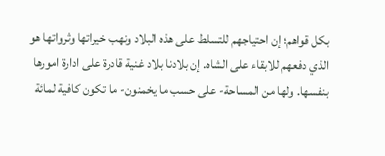بكل قواهم؛ إن احتياجهم للتسلط على هذه البلاد ونهب خيراتها وثرواتها هو الذي دفعهم للابقاء على الشاه. إن بلادنا بلاد غنية قادرة على ادارة امورها بنفسها. ولها من المساحة- على حسب ما يخمنون- ما تكون كافية لمائة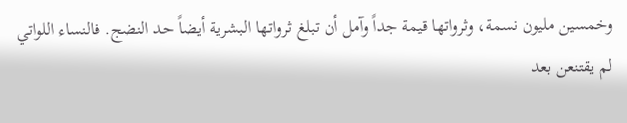وخمسين مليون نسمة، وثرواتها قيمة جداً وآمل أن تبلغ ثرواتها البشرية أيضاً حد النضج. فالنساء اللواتي لم يقتنعن بعد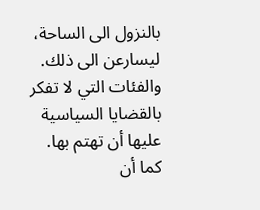بالنزول الى الساحة، ليسارعن الى ذلك. والفئات التي لا تفكر بالقضايا السياسية عليها أن تهتم بها. كما أن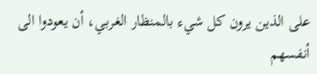على الذين يرون كل شيء بالمنظار الغربي، أن يعودوا الى أنفسهم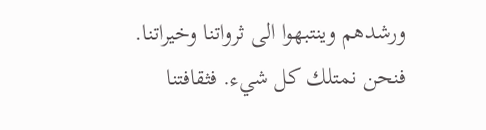ورشدهم وينتبهوا الى ثرواتنا وخيراتنا. فنحن نمتلك كل شيء. فثقافتنا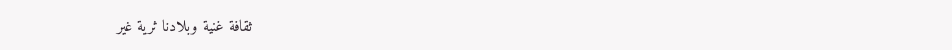ثقافة غنية وبلادنا ثرية غير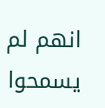انهم لم يسمحوا